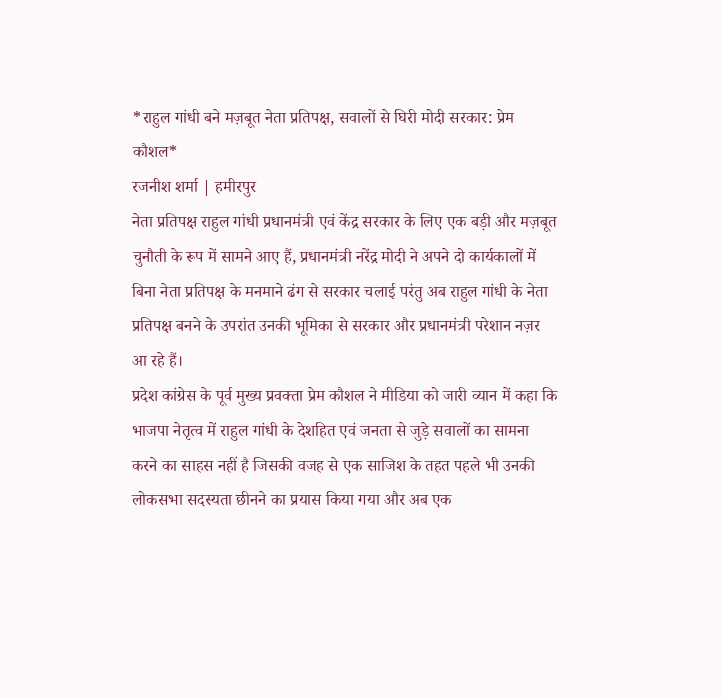*राहुल गांधी बने मज़बूत नेता प्रतिपक्ष, सवालों से घिरी मोदी सरकार: प्रेम कौशल*
रजनीश शर्मा | हमीरपुर
नेता प्रतिपक्ष राहुल गांधी प्रधानमंत्री एवं केंद्र सरकार के लिए एक बड़ी और मज़बूत चुनौती के रूप में सामने आए हैं, प्रधानमंत्री नरेंद्र मोदी ने अपने दो कार्यकालों में बिना नेता प्रतिपक्ष के मनमाने ढंग से सरकार चलाई परंतु अब राहुल गांधी के नेता प्रतिपक्ष बनने के उपरांत उनकी भूमिका से सरकार और प्रधानमंत्री परेशान नज़र आ रहे हैं।
प्रदेश कांग्रेस के पूर्व मुख्य प्रवक्ता प्रेम कौशल ने मीडिया को जारी व्यान में कहा कि भाजपा नेतृत्व में राहुल गांधी के देशहित एवं जनता से जुड़े सवालों का सामना करने का साहस नहीं है जिसकी वजह से एक साजिश के तहत पहले भी उनकी लोकसभा सदस्यता छीनने का प्रयास किया गया और अब एक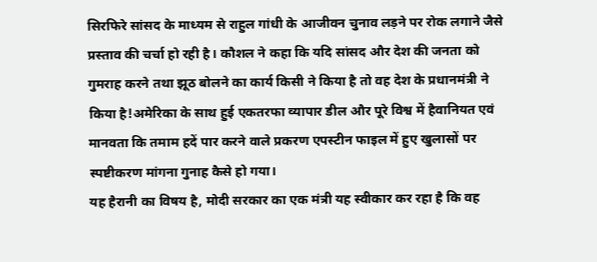सिरफिरे सांसद के माध्यम से राहुल गांधी के आजीवन चुनाव लड़ने पर रोक लगाने जैसे प्रस्ताव की चर्चा हो रही है। कौशल ने कहा कि यदि सांसद और देश की जनता को गुमराह करने तथा झूठ बोलने का कार्य किसी ने किया है तो वह देश के प्रधानमंत्री ने किया है!अमेरिका के साथ हुई एकतरफा व्यापार डील और पूरे विश्व में हैवानियत एवं मानवता कि तमाम हदें पार करने वाले प्रकरण एपस्टीन फाइल में हुए खुलासों पर स्पष्टीकरण मांगना गुनाह कैसे हो गया।
यह हैरानी का विषय है, मोदी सरकार का एक मंत्री यह स्वीकार कर रहा है कि वह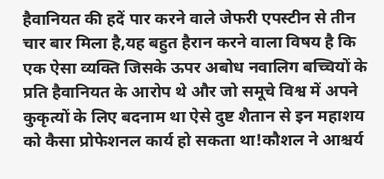हैवानियत की हदें पार करने वाले जेफरी एपस्टीन से तीन चार बार मिला है,यह बहुत हैरान करने वाला विषय है कि एक ऐसा व्यक्ति जिसके ऊपर अबोध नवालिग बच्चियों के प्रति हैवानियत के आरोप थे और जो समूचे विश्व में अपने कुकृत्यों के लिए बदनाम था ऐसे दुष्ट शैतान से इन महाशय को कैसा प्रोफेशनल कार्य हो सकता था!कौशल ने आश्चर्य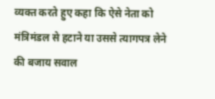व्यक्त करते हुए कहा कि ऐसे नेता को मंत्रिमंडल से हटाने या उससे त्यागपत्र लेने की बजाय सवाल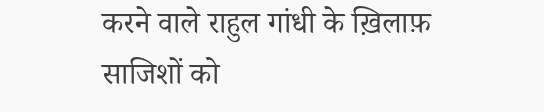करने वाले राहुल गांधी के ख़िलाफ़ साजिशों को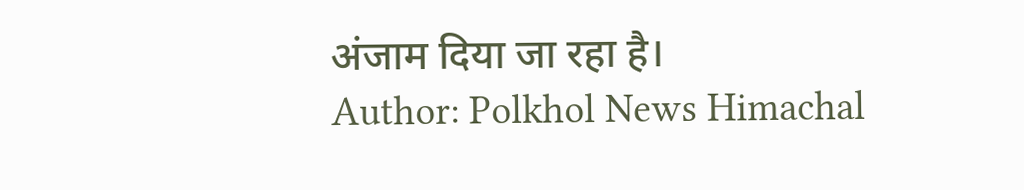अंजाम दिया जा रहा है।
Author: Polkhol News Himachal